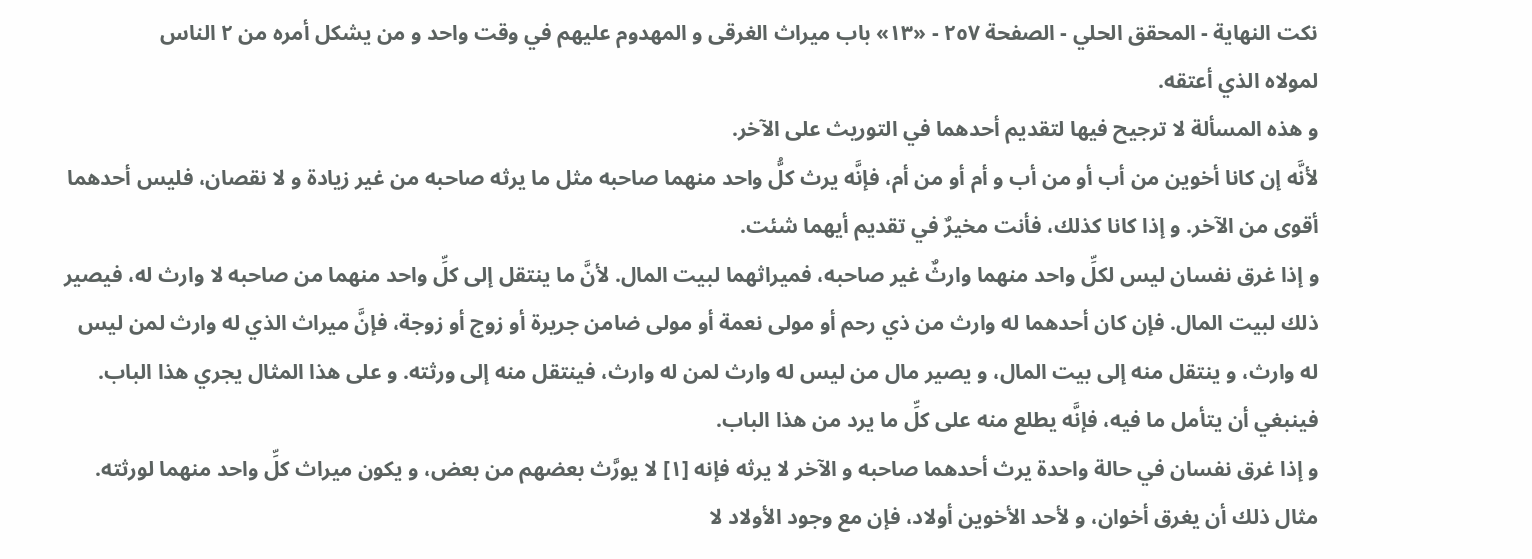نكت النهاية - المحقق الحلي - الصفحة ٢٥٧ - «١٣» باب ميراث الغرقى و المهدوم عليهم في وقت واحد و من يشكل أمره من ٢ الناس
لمولاه الذي أعتقه.
و هذه المسألة لا ترجيح فيها لتقديم أحدهما في التوريث على الآخر.
لأنَّه إن كانا أخوين من أب أو من أب و أم أو من أم، فإنَّه يرث كلُّ واحد منهما صاحبه مثل ما يرثه صاحبه من غير زيادة و لا نقصان، فليس أحدهما أقوى من الآخر. و إذا كانا كذلك، فأنت مخيرٌ في تقديم أيهما شئت.
و إذا غرق نفسان ليس لكلِّ واحد منهما وارثٌ غير صاحبه، فميراثهما لبيت المال. لأنَّ ما ينتقل إلى كلِّ واحد منهما من صاحبه لا وارث له، فيصير ذلك لبيت المال. فإن كان أحدهما له وارث من ذي رحم أو مولى نعمة أو مولى ضامن جريرة أو زوج أو زوجة، فإنَّ ميراث الذي له وارث لمن ليس له وارث، و ينتقل منه إلى بيت المال، و يصير مال من ليس له وارث لمن له وارث، فينتقل منه إلى ورثته. و على هذا المثال يجري هذا الباب. فينبغي أن يتأمل ما فيه، فإنَّه يطلع منه على كلِّ ما يرد من هذا الباب.
و إذا غرق نفسان في حالة واحدة يرث أحدهما صاحبه و الآخر لا يرثه فإنه [١] لا يورَّث بعضهم من بعض، و يكون ميراث كلِّ واحد منهما لورثته. مثال ذلك أن يغرق أخوان، و لأحد الأخوين أولاد، فإن مع وجود الأولاد لا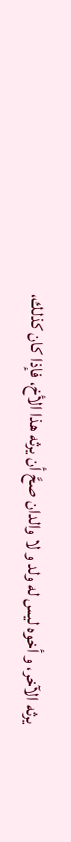يرثه الآخر، و أخوه ليس له ولد و لا والدان صحَّ أن يرثه هذا الأخ، فإذا كان كذلك،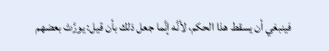فينبغي أن يسقط هذا الحكم، لأنَّه إنَّما جعل ذلك بأن قيل: يورَّث بعضهم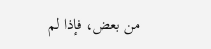من بعض، فإذا لم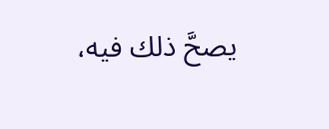يصحَّ ذلك فيه،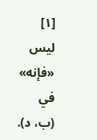[١] ليس «فإنه» في (ب، د).